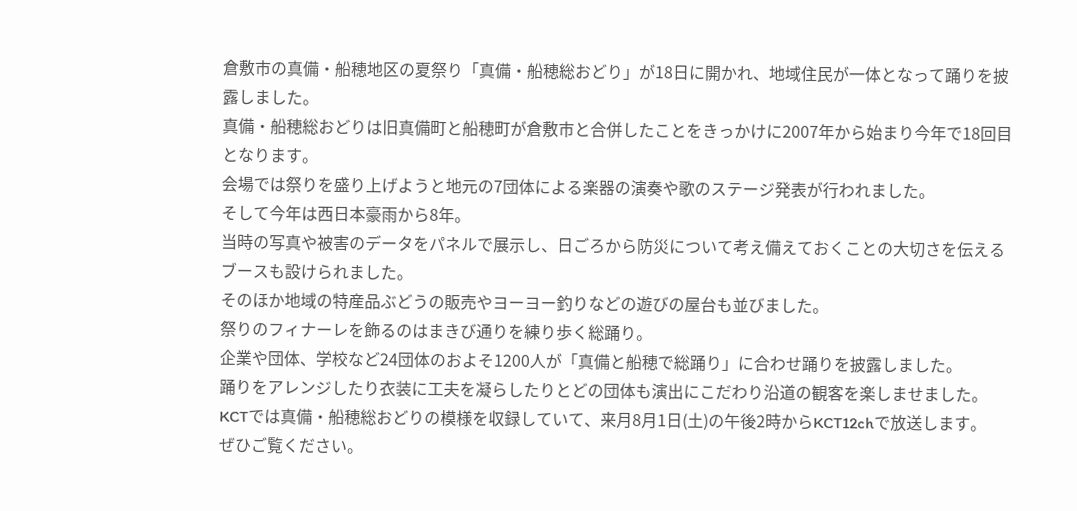倉敷市の真備・船穂地区の夏祭り「真備・船穂総おどり」が18日に開かれ、地域住民が一体となって踊りを披露しました。
真備・船穂総おどりは旧真備町と船穂町が倉敷市と合併したことをきっかけに2007年から始まり今年で18回目となります。
会場では祭りを盛り上げようと地元の7団体による楽器の演奏や歌のステージ発表が行われました。
そして今年は西日本豪雨から8年。
当時の写真や被害のデータをパネルで展示し、日ごろから防災について考え備えておくことの大切さを伝えるブースも設けられました。
そのほか地域の特産品ぶどうの販売やヨーヨー釣りなどの遊びの屋台も並びました。
祭りのフィナーレを飾るのはまきび通りを練り歩く総踊り。
企業や団体、学校など24団体のおよそ1200人が「真備と船穂で総踊り」に合わせ踊りを披露しました。
踊りをアレンジしたり衣装に工夫を凝らしたりとどの団体も演出にこだわり沿道の観客を楽しませました。
KCTでは真備・船穂総おどりの模様を収録していて、来月8月1日(土)の午後2時からKCT12chで放送します。
ぜひご覧ください。